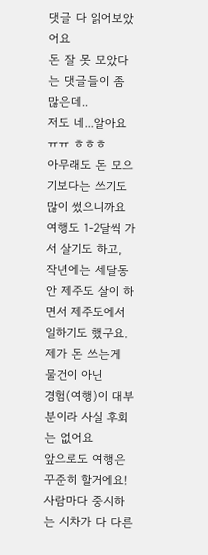댓글 다 읽어보았어요
돈 잘 못 모았다는 댓글들이 좀 많은데..
저도 네...알아요 ㅠㅠ ㅎㅎㅎ
아무래도 돈 모으기보다는 쓰기도 많이 썼으니까요
여행도 1-2달씩 가서 살기도 하고,
작년에는 세달동안 제주도 살이 하면서 제주도에서 일하기도 했구요. 제가 돈 쓰는게 물건이 아닌
경험(여행)이 대부분이라 사실 후회는 없어요
앞으로도 여행은 꾸준히 할거에요!
사람마다 중시하는 시차가 다 다른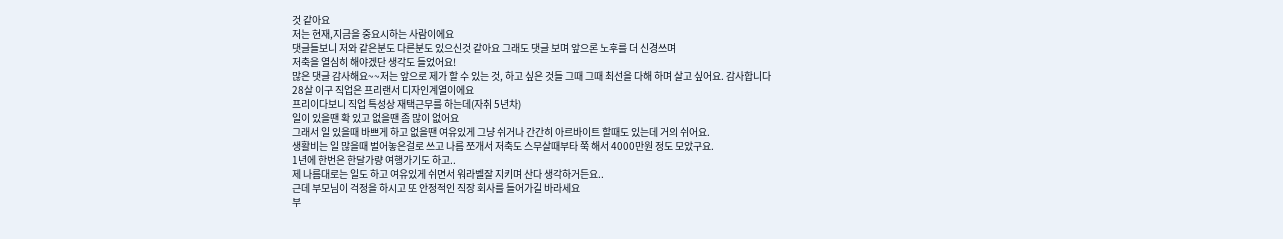것 같아요
저는 현재,지금을 중요시하는 사람이에요
댓글들보니 저와 같은분도 다른분도 있으신것 같아요 그래도 댓글 보며 앞으론 노후를 더 신경쓰며
저축을 열심히 해야겠단 생각도 들었어요!
많은 댓글 감사해요~~저는 앞으로 제가 할 수 있는 것, 하고 싶은 것들 그때 그때 최선을 다해 하며 살고 싶어요. 감사합니다
28살 이구 직업은 프리랜서 디자인계열이에요
프리이다보니 직업 특성상 재택근무를 하는데(자취 5년차)
일이 있을땐 확 있고 없을땐 좀 많이 없어요
그래서 일 있을때 바쁘게 하고 없을땐 여유있게 그냥 쉬거나 간간히 아르바이트 할때도 있는데 거의 쉬어요.
생활비는 일 많을때 벌어놓은걸로 쓰고 나름 쪼개서 저축도 스무살때부타 쭉 해서 4000만원 정도 모았구요.
1년에 한번은 한달가량 여행가기도 하고..
제 나름대로는 일도 하고 여유있게 쉬면서 워라벨잘 지키며 산다 생각하거든요..
근데 부모님이 걱정을 하시고 또 안정적인 직장 회사를 들어가길 바라세요
부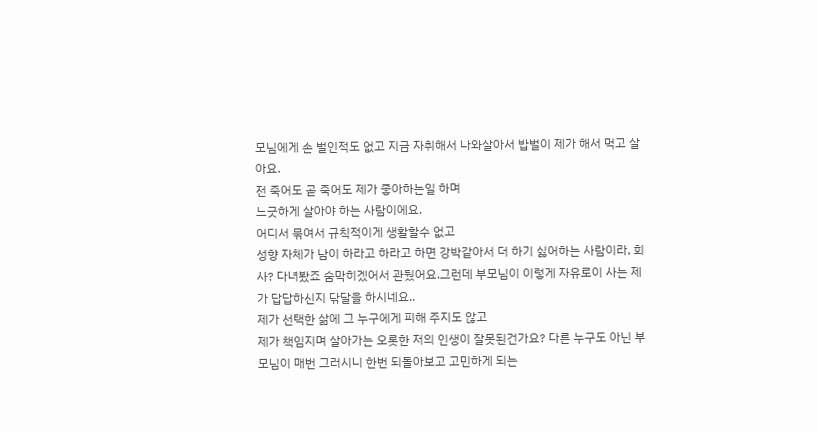모님에게 손 벌인적도 없고 지금 자취해서 나와살아서 밥벌이 제가 해서 먹고 살아요.
전 죽어도 곧 죽어도 제가 좋아하는일 하며
느긋하게 살아야 하는 사람이에요.
어디서 묶여서 규칙적이게 생활할수 없고
성향 자체가 남이 하라고 하라고 하면 강박같아서 더 하기 싫어하는 사람이라, 회사? 다녀봤죠 숨막히겠어서 관뒀어요.그런데 부모님이 이렇게 자유로이 사는 제가 답답하신지 닦달을 하시네요..
제가 선택한 삶에 그 누구에게 피해 주지도 않고
제가 책임지며 살아가는 오롯한 저의 인생이 잘못된건가요? 다른 누구도 아닌 부모님이 매번 그러시니 한번 되돌아보고 고민하게 되는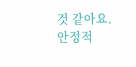것 같아요.
안정적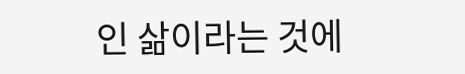인 삶이라는 것에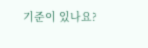기준이 있나요?